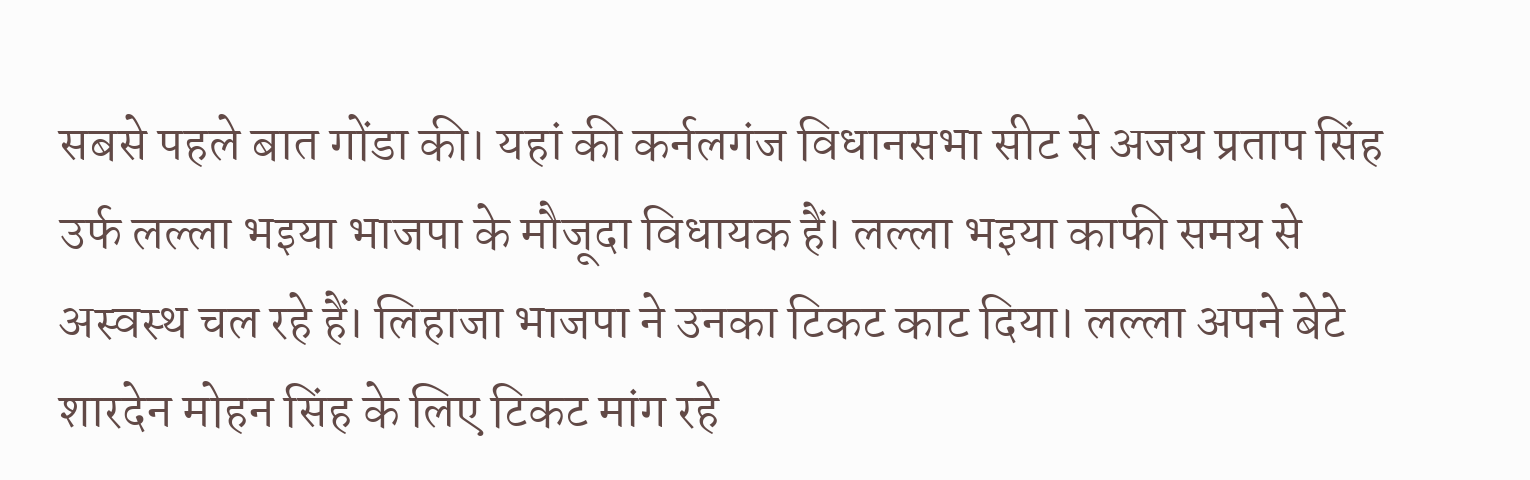सबसे पहले बात गोंडा की। यहां की कर्नलगंज विधानसभा सीट से अजय प्रताप सिंह उर्फ लल्ला भइया भाजपा के मौजूदा विधायक हैं। लल्ला भइया काफी समय से अस्वस्थ चल रहे हैं। लिहाजा भाजपा ने उनका टिकट काट दिया। लल्ला अपने बेटे शारदेन मोहन सिंह के लिए टिकट मांग रहे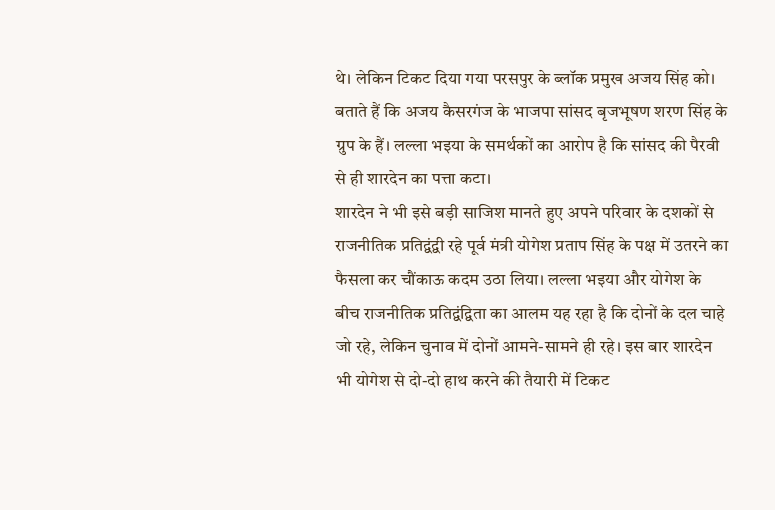थे। लेकिन टिकट दिया गया परसपुर के ब्लॉक प्रमुख अजय सिंह को। बताते हैं कि अजय कैसरगंज के भाजपा सांसद बृजभूषण शरण सिंह के ग्रुप के हैं। लल्ला भइया के समर्थकों का आरोप है कि सांसद की पैरवी से ही शारदेन का पत्ता कटा।
शारदेन ने भी इसे बड़ी साजिश मानते हुए अपने परिवार के दशकों से राजनीतिक प्रतिद्वंद्वी रहे पूर्व मंत्री योगेश प्रताप सिंह के पक्ष में उतरने का फैसला कर चौंकाऊ कदम उठा लिया। लल्ला भइया और योगेश के बीच राजनीतिक प्रतिद्वंद्विता का आलम यह रहा है कि दोनों के दल चाहे जो रहे, लेकिन चुनाव में दोनों आमने-सामने ही रहे। इस बार शारदेन भी योगेश से दो-दो हाथ करने की तैयारी में टिकट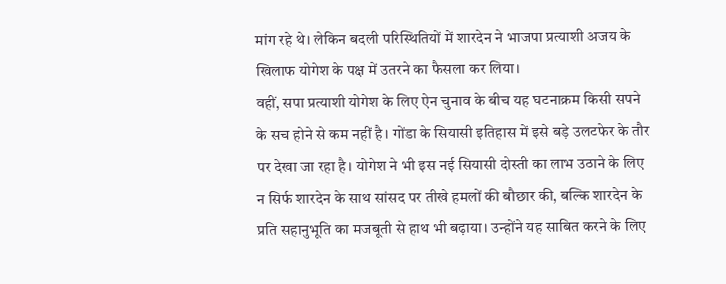मांग रहे थे। लेकिन बदली परिस्थितियों में शारदेन ने भाजपा प्रत्याशी अजय के खिलाफ योगेश के पक्ष में उतरने का फैसला कर लिया।
वहीं, सपा प्रत्याशी योगेश के लिए ऐन चुनाव के बीच यह घटनाक्रम किसी सपने के सच होने से कम नहीं है। गोंडा के सियासी इतिहास में इसे बड़े उलटफेर के तौर पर देखा जा रहा है। योगेश ने भी इस नई सियासी दोस्ती का लाभ उठाने के लिए न सिर्फ शारदेन के साथ सांसद पर तीखे हमलों की बौछार की, बल्कि शारदेन के प्रति सहानुभूति का मजबूती से हाथ भी बढ़ाया। उन्होंने यह साबित करने के लिए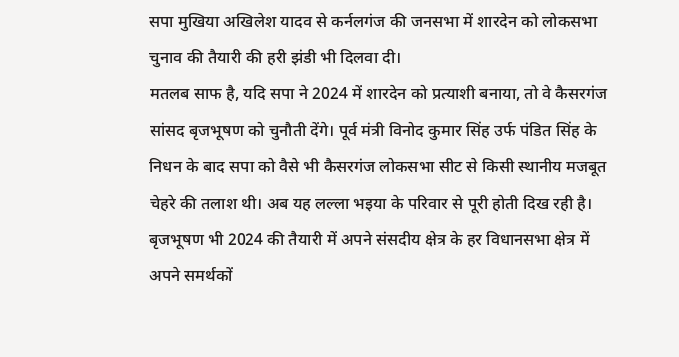सपा मुखिया अखिलेश यादव से कर्नलगंज की जनसभा में शारदेन को लोकसभा चुनाव की तैयारी की हरी झंडी भी दिलवा दी।
मतलब साफ है, यदि सपा ने 2024 में शारदेन को प्रत्याशी बनाया, तो वे कैसरगंज सांसद बृजभूषण को चुनौती देंगे। पूर्व मंत्री विनोद कुमार सिंह उर्फ पंडित सिंह के निधन के बाद सपा को वैसे भी कैसरगंज लोकसभा सीट से किसी स्थानीय मजबूत चेहरे की तलाश थी। अब यह लल्ला भइया के परिवार से पूरी होती दिख रही है। बृजभूषण भी 2024 की तैयारी में अपने संसदीय क्षेत्र के हर विधानसभा क्षेत्र में अपने समर्थकों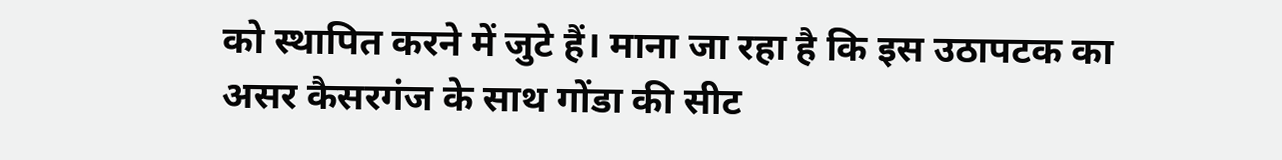को स्थापित करने में जुटे हैं। माना जा रहा है कि इस उठापटक का असर कैसरगंज के साथ गोंडा की सीट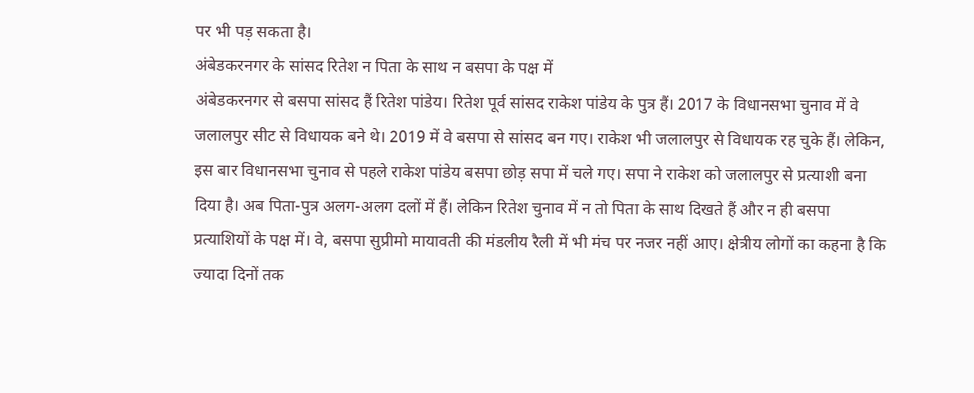पर भी पड़ सकता है।
अंबेडकरनगर के सांसद रितेश न पिता के साथ न बसपा के पक्ष में
अंबेडकरनगर से बसपा सांसद हैं रितेश पांडेय। रितेश पूर्व सांसद राकेश पांडेय के पुत्र हैं। 2017 के विधानसभा चुनाव में वे जलालपुर सीट से विधायक बने थे। 2019 में वे बसपा से सांसद बन गए। राकेश भी जलालपुर से विधायक रह चुके हैं। लेकिन, इस बार विधानसभा चुनाव से पहले राकेश पांडेय बसपा छोड़ सपा में चले गए। सपा ने राकेश को जलालपुर से प्रत्याशी बना दिया है। अब पिता-पुत्र अलग-अलग दलों में हैं। लेकिन रितेश चुनाव में न तो पिता के साथ दिखते हैं और न ही बसपा प्रत्याशियों के पक्ष में। वे, बसपा सुप्रीमो मायावती की मंडलीय रैली में भी मंच पर नजर नहीं आए। क्षेत्रीय लोगों का कहना है कि ज्यादा दिनों तक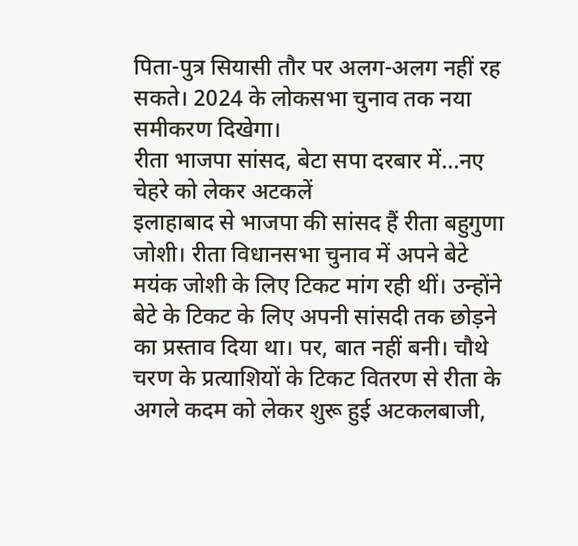पिता-पुत्र सियासी तौर पर अलग-अलग नहीं रह सकते। 2024 के लोकसभा चुनाव तक नया समीकरण दिखेगा।
रीता भाजपा सांसद, बेटा सपा दरबार में...नए चेहरे को लेकर अटकलें
इलाहाबाद से भाजपा की सांसद हैं रीता बहुगुणा जोशी। रीता विधानसभा चुनाव में अपने बेटे मयंक जोशी के लिए टिकट मांग रही थीं। उन्होंने बेटे के टिकट के लिए अपनी सांसदी तक छोड़ने का प्रस्ताव दिया था। पर, बात नहीं बनी। चौथे चरण के प्रत्याशियों के टिकट वितरण से रीता के अगले कदम को लेकर शुरू हुई अटकलबाजी,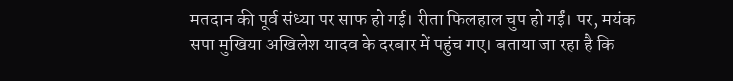मतदान की पूर्व संध्या पर साफ हो गई। रीता फिलहाल चुप हो गईं। पर, मयंक सपा मुखिया अखिलेश यादव के दरबार में पहुंच गए। बताया जा रहा है कि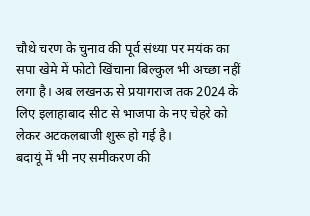चौथे चरण के चुनाव की पूर्व संध्या पर मयंक का सपा खेमे में फोटो खिंचाना बिल्कुल भी अच्छा नहीं लगा है। अब लखनऊ से प्रयागराज तक 2024 के लिए इलाहाबाद सीट से भाजपा के नए चेहरे को लेकर अटकलबाजी शुरू हो गई है।
बदायूं में भी नए समीकरण की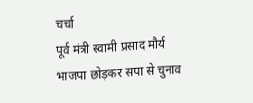चर्चा
पूर्व मंत्री स्वामी प्रसाद मौर्य भाजपा छोड़कर सपा से चुनाव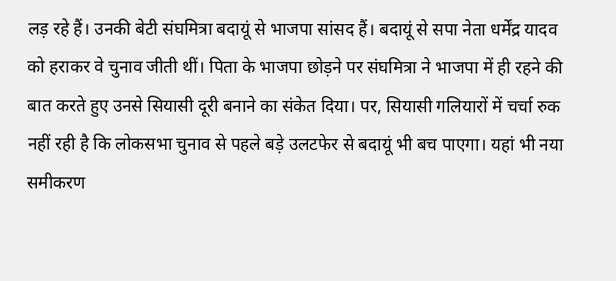लड़ रहे हैं। उनकी बेटी संघमित्रा बदायूं से भाजपा सांसद हैं। बदायूं से सपा नेता धर्मेंद्र यादव को हराकर वे चुनाव जीती थीं। पिता के भाजपा छोड़ने पर संघमित्रा ने भाजपा में ही रहने की बात करते हुए उनसे सियासी दूरी बनाने का संकेत दिया। पर, सियासी गलियारों में चर्चा रुक नहीं रही है कि लोकसभा चुनाव से पहले बड़े उलटफेर से बदायूं भी बच पाएगा। यहां भी नया समीकरण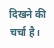दिखने की चर्चा है।